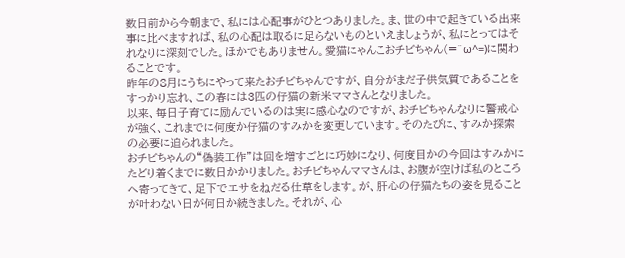数日前から今朝まで、私には心配事がひとつありました。ま、世の中で起きている出来事に比べますれば、私の心配は取るに足らないものといえましょうが、私にとってはそれなりに深刻でした。ほかでもありません。愛猫にゃんこおチビちゃん(=^ω^=)に関わることです。
昨年の8月にうちにやって来たおチビちゃんですが、自分がまだ子供気質であることをすっかり忘れ、この春には3匹の仔猫の新米ママさんとなりました。
以来、毎日子育てに励んでいるのは実に感心なのですが、おチビちゃんなりに警戒心が強く、これまでに何度か仔猫のすみかを変更しています。そのたびに、すみか探索の必要に迫られました。
おチビちゃんの“偽装工作”は回を増すごとに巧妙になり、何度目かの今回はすみかにたどり着くまでに数日かかりました。おチビちゃんママさんは、お腹が空けば私のところへ寄ってきて、足下でエサをねだる仕草をします。が、肝心の仔猫たちの姿を見ることが叶わない日が何日か続きました。それが、心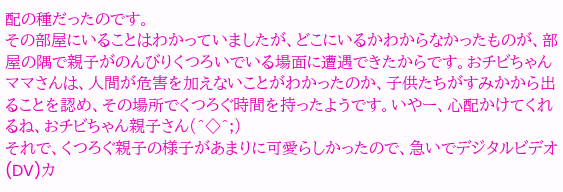配の種だったのです。
その部屋にいることはわかっていましたが、どこにいるかわからなかったものが、部屋の隅で親子がのんびりくつろいでいる場面に遭遇できたからです。おチビちゃんママさんは、人間が危害を加えないことがわかったのか、子供たちがすみかから出ることを認め、その場所でくつろぐ時間を持ったようです。いやー、心配かけてくれるね、おチビちゃん親子さん(^◇^;)
それで、くつろぐ親子の様子があまりに可愛らしかったので、急いでデジタルビデオ(DV)カ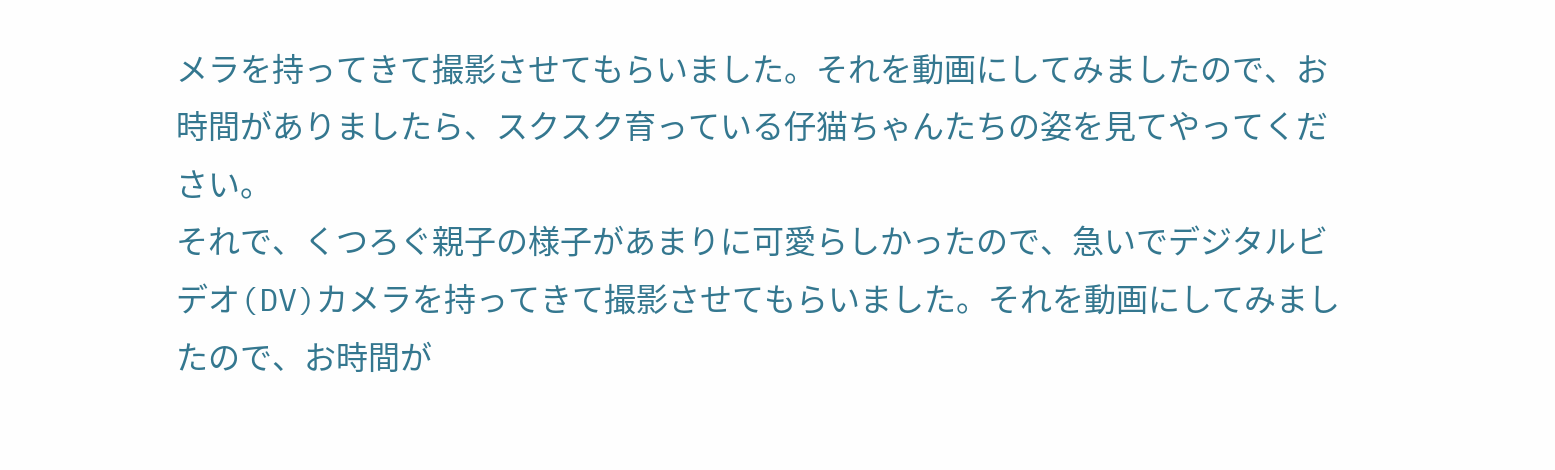メラを持ってきて撮影させてもらいました。それを動画にしてみましたので、お時間がありましたら、スクスク育っている仔猫ちゃんたちの姿を見てやってください。
それで、くつろぐ親子の様子があまりに可愛らしかったので、急いでデジタルビデオ(DV)カメラを持ってきて撮影させてもらいました。それを動画にしてみましたので、お時間が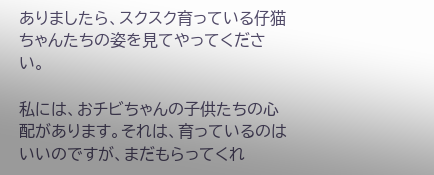ありましたら、スクスク育っている仔猫ちゃんたちの姿を見てやってください。

私には、おチビちゃんの子供たちの心配があります。それは、育っているのはいいのですが、まだもらってくれ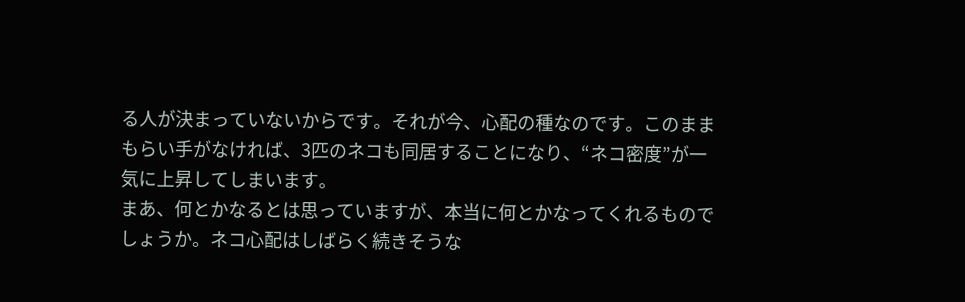る人が決まっていないからです。それが今、心配の種なのです。このままもらい手がなければ、3匹のネコも同居することになり、“ネコ密度”が一気に上昇してしまいます。
まあ、何とかなるとは思っていますが、本当に何とかなってくれるものでしょうか。ネコ心配はしばらく続きそうな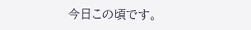今日この頃です。